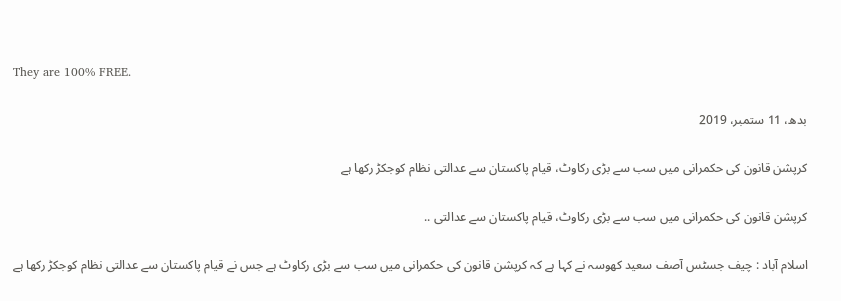They are 100% FREE.

بدھ، 11 ستمبر، 2019

کرپشن قانون کی حکمرانی میں سب سے بڑی رکاوٹ، قیام پاکستان سے عدالتی نظام کوجکڑ رکھا ہے

کرپشن قانون کی حکمرانی میں سب سے بڑی رکاوٹ، قیام پاکستان سے عدالتی ..

اسلام آباد : چیف جسٹس آصف سعید کھوسہ نے کہا ہے کہ کرپشن قانون کی حکمرانی میں سب سے بڑی رکاوٹ ہے جس نے قیام پاکستان سے عدالتی نظام کوجکڑ رکھا ہے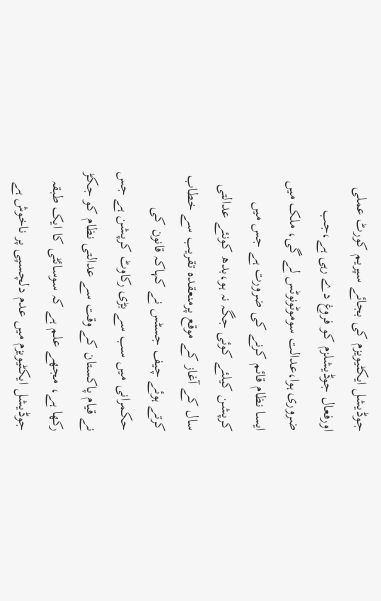جوڈیشل ایکٹیویزم کی بجائے سپریم کورٹ عملی اورفعال جوڈیشلزم کو فروغ دے رہی ہے،جب ضروری ہوا،عدالت سوموٹونوٹس لے گی، ملک میں ایسا نظام قائم کرنے کی ضرورت ہے جس میں کرپشن کیلئے کوئی جگہ نہ ہو،بدھ کونئے عدالتی سال کے آغاز کے موقع پرمنعقدہ تقریب سے خطاب کرتے ہوئے چیف جسٹس نے کہاکہ قانون کی حکمرانی میں سب سے بڑی رکاوٹ کرپشن ہے جس نے قیام پاکستان کے وقت سے عدالتی نظام کو جکڑ رکھا ہے، مجھے علم ہے کہ سوسائٹی کا ایک طبقہ جوڈیشل ایکٹیویزم میں عدم دلچسپی پر ناخوش ہے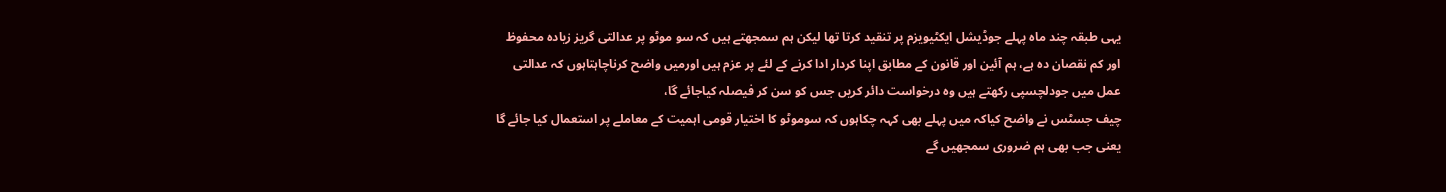یہی طبقہ چند ماہ پہلے جوڈیشل ایکٹیویزم پر تنقید کرتا تھا لیکن ہم سمجھتے ہیں کہ سو موٹو پر عدالتی گریز زیادہ محفوظ اور کم نقصان دہ ہے، ہم آئین اور قانون کے مطابق اپنا کردار ادا کرنے کے لئے پر عزم ہیں اورمیں واضح کرناچاہتاہوں کہ عدالتی عمل میں جودلچسپی رکھتے ہیں وہ درخواست دائر کریں جس کو سن کر فیصلہ کیاجائے گا،
چیف جسٹس نے واضح کیاکہ میں پہلے بھی کہہ چکاہوں کہ سوموٹو کا اختیار قومی اہمیت کے معاملے پر استعمال کیا جائے گا یعنی جب بھی ہم ضروری سمجھیں گے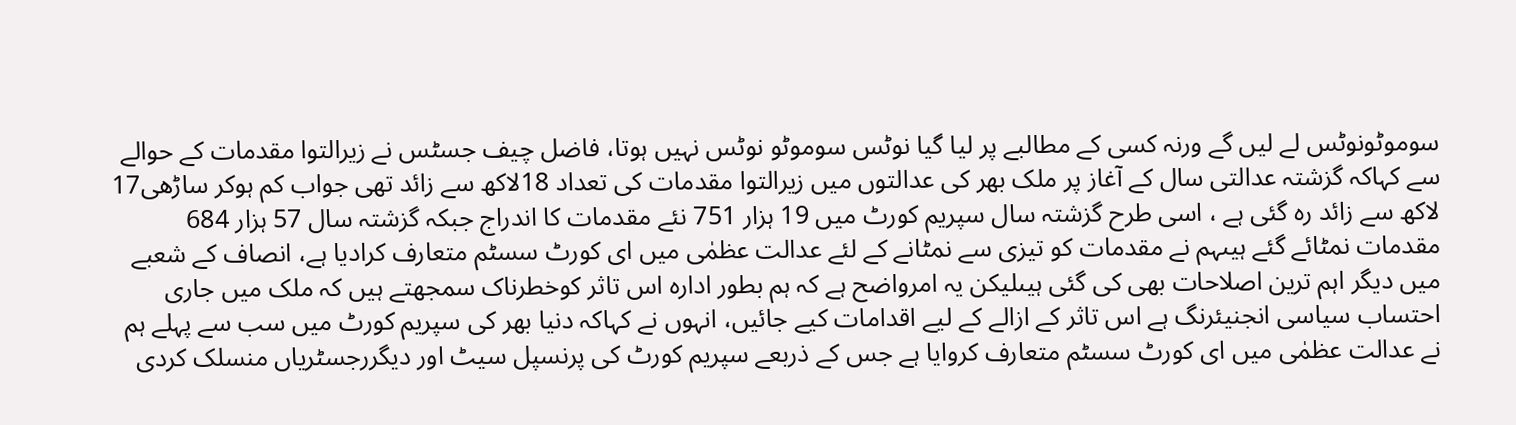سوموٹونوٹس لے لیں گے ورنہ کسی کے مطالبے پر لیا گیا نوٹس سوموٹو نوٹس نہیں ہوتا، فاضل چیف جسٹس نے زیرالتوا مقدمات کے حوالے سے کہاکہ گزشتہ عدالتی سال کے آغاز پر ملک بھر کی عدالتوں میں زیرالتوا مقدمات کی تعداد 18لاکھ سے زائد تھی جواب کم ہوکر ساڑھی17 لاکھ سے زائد رہ گئی ہے ، اسی طرح گزشتہ سال سپریم کورٹ میں 19 ہزار 751 نئے مقدمات کا اندراج جبکہ گزشتہ سال 57 ہزار 684 مقدمات نمٹائے گئے ہیںہم نے مقدمات کو تیزی سے نمٹانے کے لئے عدالت عظمٰی میں ای کورٹ سسٹم متعارف کرادیا ہے، انصاف کے شعبے میں دیگر اہم ترین اصلاحات بھی کی گئی ہیںلیکن یہ امرواضح ہے کہ ہم بطور ادارہ اس تاثر کوخطرناک سمجھتے ہیں کہ ملک میں جاری احتساب سیاسی انجنیئرنگ ہے اس تاثر کے ازالے کے لیے اقدامات کیے جائیں، انہوں نے کہاکہ دنیا بھر کی سپریم کورٹ میں سب سے پہلے ہم نے عدالت عظمٰی میں ای کورٹ سسٹم متعارف کروایا ہے جس کے ذربعے سپریم کورٹ کی پرنسپل سیٹ اور دیگررجسٹریاں منسلک کردی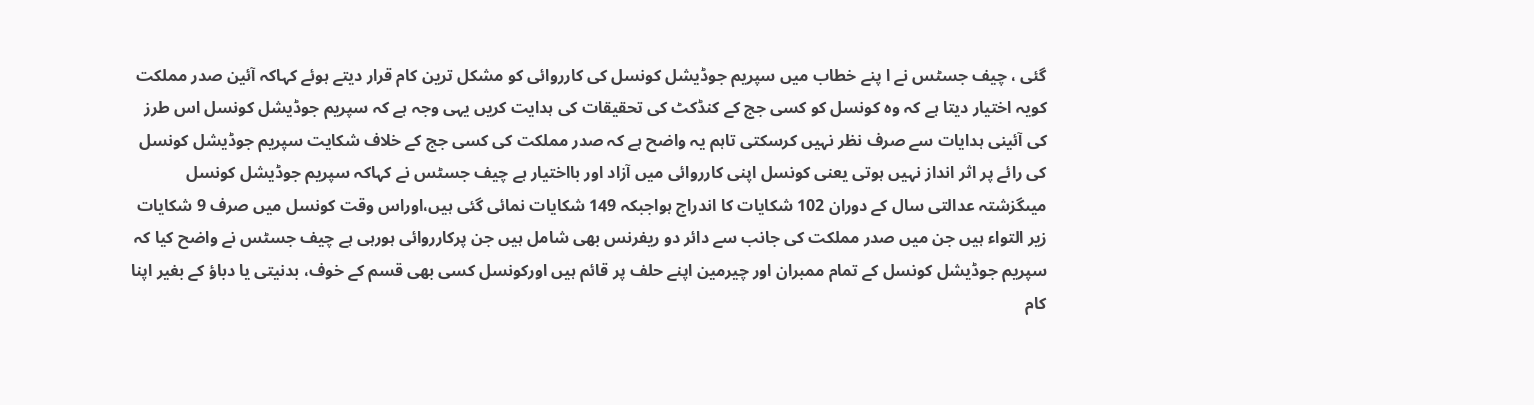گئی ، چیف جسٹس نے ا پنے خطاب میں سپریم جوڈیشل کونسل کی کارروائی کو مشکل ترین کام قرار دیتے ہوئے کہاکہ آئین صدر مملکت کویہ اختیار دیتا ہے کہ وہ کونسل کو کسی جج کے کنڈکٹ کی تحقیقات کی ہدایت کریں یہی وجہ ہے کہ سپریم جوڈیشل کونسل اس طرز کی آئینی ہدایات سے صرف نظر نہیں کرسکتی تاہم یہ واضح ہے کہ صدر مملکت کی کسی جج کے خلاف شکایت سپریم جوڈیشل کونسل کی رائے پر اثر انداز نہیں ہوتی یعنی کونسل اپنی کارروائی میں آزاد اور بااختیار ہے چیف جسٹس نے کہاکہ سپریم جوڈیشل کونسل میںگزشتہ عدالتی سال کے دوران 102 شکایات کا اندراج ہواجبکہ 149 شکایات نمائی گئی ہیں،اوراس وقت کونسل میں صرف 9 شکایات زیر التواء ہیں جن میں صدر مملکت کی جانب سے دائر دو ریفرنس بھی شامل ہیں جن پرکارروائی ہورہی ہے چیف جسٹس نے واضح کیا کہ سپریم جوڈیشل کونسل کے تمام ممبران اور چیرمین اپنے حلف پر قائم ہیں اورکونسل کسی بھی قسم کے خوف، بدنیتی یا دباؤ کے بغیر اپنا کام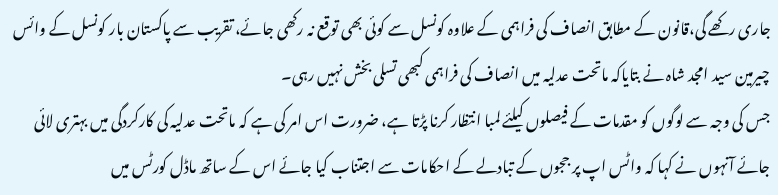جاری رکھے گی،قانون کے مطابق انصاف کی فراہمی کے علاوہ کونسل سے کوئی بھی توقع نہ رکھی جائے، تقریب سے پاکستان بار کونسل کے وائس چیرمین سید امجد شاہ نے بتایاکہ ماتحت عدلیہ میں انصاف کی فراہمی کبھی تسلی بخش نہیں رہی۔
جس کی وجہ سے لوگوں کو مقدمات کے فیصلوں کیلئے لمبا انتظار کرنا پڑتا ہے، ضرورت اس امر کی ہے کہ ماتحت عدلیہ کی کارکردگی میں بہتری لائی جائے آنہوں نے کہا کہ واٹس اپ پر ججوں کے تبادلے کے احکامات سے اجتناب کیا جائے اس کے ساتھ ماڈل کورٹس میں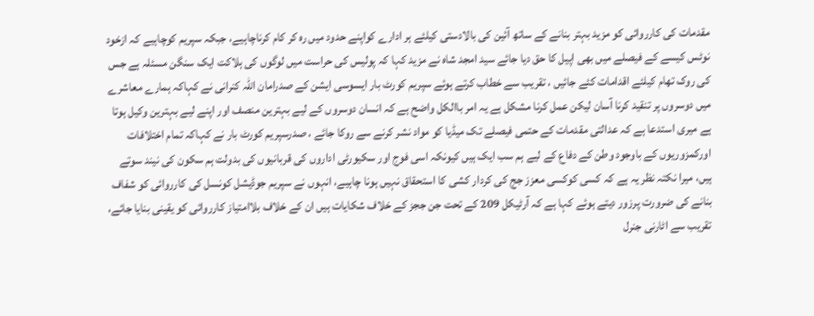مقدمات کی کارروائی کو مزید بہتر بنانے کے ساتھ آئین کی بالادستی کیلئے ہر ادارے کواپنے حدود میں رہ کر کام کرناچاہیے، جبکہ سپریم کوچاہیے کہ ازخود نوٹس کیسے کے فیصلے میں بھی اپیل کا حق دیا جائے سید امجد شاہ نے مزید کہا کہ پولیس کی حراست میں لوگوں کی ہلاکت ایک سنگن مسئلہ ہے جس کی روک تھام کیلئے اقدامات کئے جائیں ، تقریب سے خطاب کرتے ہوئے سپریم کورٹ بار ایسوسی ایشن کے صدرامان اللہ کنرانی نے کہاکہ ہمارے معاشرے میں دوسروں پر تنقید کرنا آسان لیکن عمل کرنا مشکل ہے یہ امر باالکل واضح ہے کہ انسان دوسروں کے لیے بہترین منصف اور اپنے لیے بہترین وکیل ہوتا ہے میری استدعا ہے کہ عدالتی مقدمات کے حتمی فیصلے تک میڈیا کو مواد نشر کرنے سے روکا جائے ، صدرسپریم کورٹ بار نے کہاکہ تمام اختلافات اورکمزوریوں کے باوجود وطن کے دفاع کے لیے ہم سب ایک ہیں کیونکہ اسی فوج اور سکیورٹی اداروں کی قربانیوں کی بدولت ہم سکون کی نیند سوتے ہیں، میرا نکتہ نظر یہ ہے کہ کسی کوکسی معزز جج کی کردار کشی کا استحقاق نہیں ہونا چاہیے، انہوں نے سپریم جوڈیشل کونسل کی کارروائی کو شفاف بنانے کی ضرورت پرزور دیتے ہوئے کہا ہے کہ آرٹیکل 209 کے تحت جن ججز کے خلاف شکایات ہیں ان کے خلاف بلاامتیاز کارروائی کو یقینی بنایا جائے، تقریب سے اٹارنی جنرل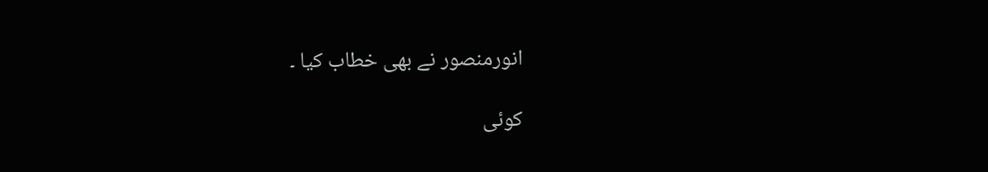انورمنصور نے بھی خطاب کیا ۔

کوئی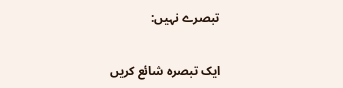تبصرے نہیں:

ایک تبصرہ شائع کریں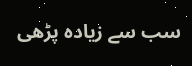سب سے زیادہ پڑھی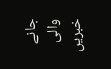جانے والی خبریں